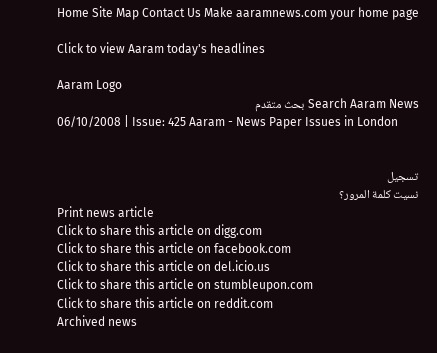Home Site Map Contact Us Make aaramnews.com your home page

Click to view Aaram today's headlines

Aaram Logo
Search Aaram News بحث متقدم
06/10/2008 | Issue: 425 Aaram - News Paper Issues in London


تسجيل
نسيت كلمة المرور؟
Print news article
Click to share this article on digg.com
Click to share this article on facebook.com
Click to share this article on del.icio.us
Click to share this article on stumbleupon.com
Click to share this article on reddit.com
Archived news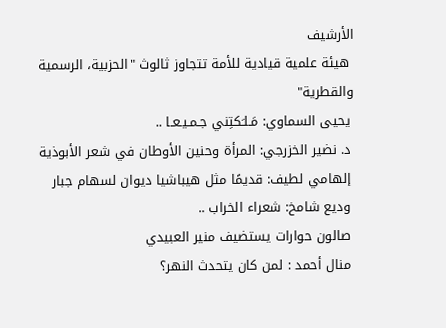الأرشيف
 هيئة علمية قيادية للأمة تتجاوز ثالوث "الحزبية، الرسمية والقطرية"
 يحيى السماوي: مَـلـَكتِني جـمـيـعـا ..
 د. نضير الخزرجي: المرأة وحنين الأوطان في شعر الأبوذية
 إلهامي لطيف: قديمًا مثل هيباشيا ديوان لسهام جبار
 وديع شامخ: شعراء الخراب ..
 صالون حوارات يستضيف منير العبيدي
 منال أحمد : لمن كان يتحدث النهر؟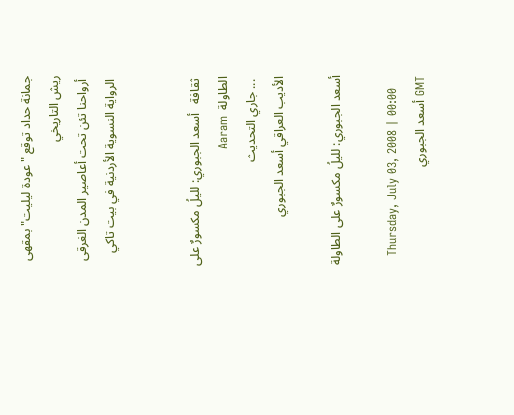جمانة حداد توقع "عودة ليليت" بمقهى ريش التاريخي
 أرواحنا تئن تحت أعاصير المدن الغرقى
 الرواية النسوية الأردنية في بيت تاكي


 ثقافة   أسعد الجبوري: لليلُ مكسورٌ على الطاولة  Aaram
 ... جاري التحديث
الأديب العراقي أسعد الجبوري

أسعد الجبوري: لليلُ مكسورٌ على الطاولة

   Thursday, July 03, 2008 | 00:00 GMT أسعد الجبوري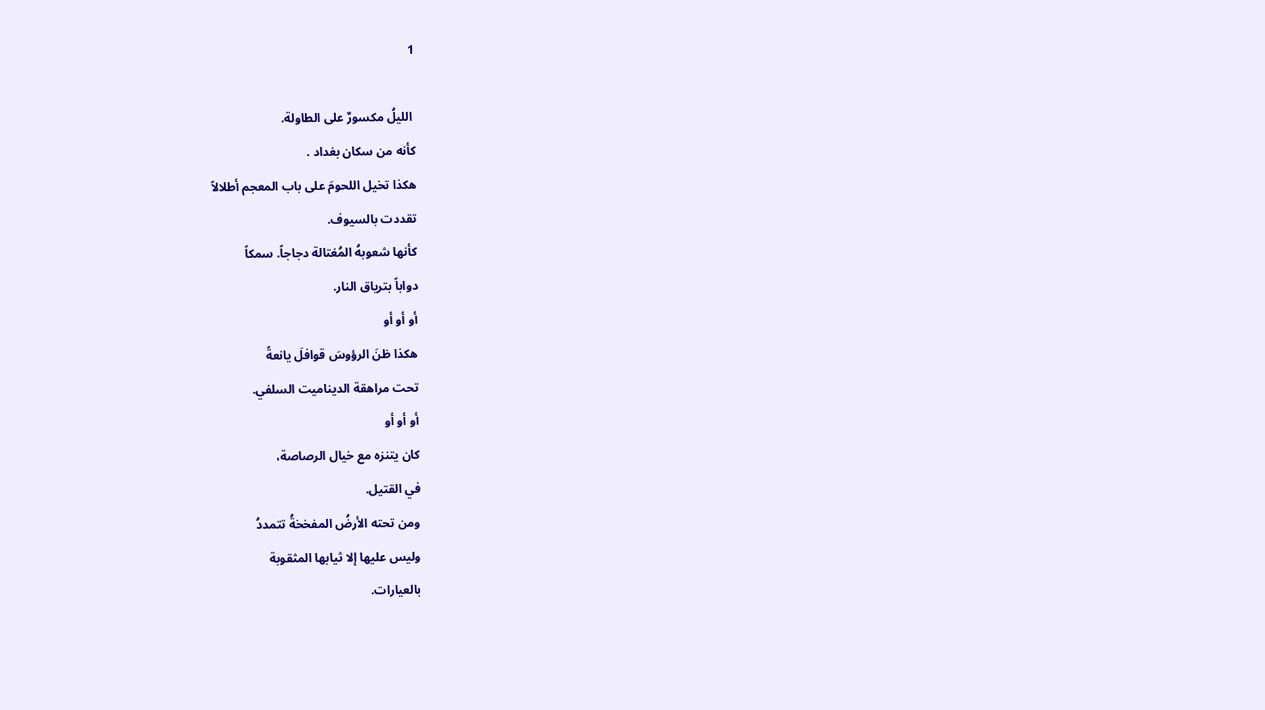1

 الليلُ مكسورٌ على الطاولة.
كأنه من سكان بغداد .
هكذا تخيل اللحومَ على باب المعجم أطلالاً
تقددت بالسيوف.
كأنها شعوبهُ المُغتالة دجاجاً. سمكاً
دواباً بترياق النار.
أو أو أو
هكذا ظنَ الرؤوسَ قوافلَ يانعةً
تحت مراهقة الديناميت السلفي.
أو أو أو
كان يتنزه مع خيال الرصاصة،
في القتيل.
ومن تحته الأرضُ المفخخةُ تتمددُ
وليس عليها إلا ثيابها المثقوبة
بالعيارات.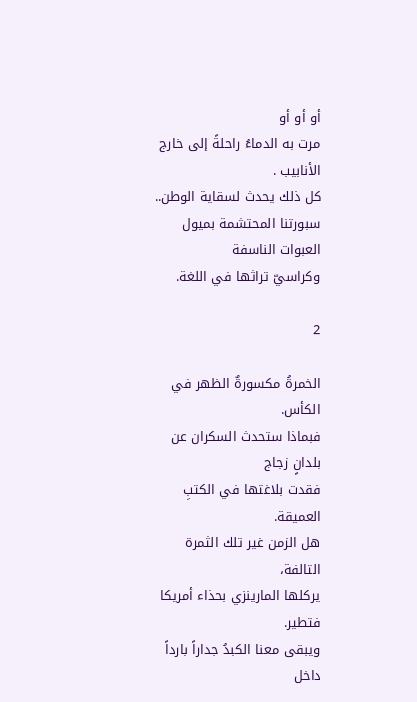أو أو أو
مرت به الدماءُ راحلةً إلى خارج الأنابيب .
كل ذلك يحدث لسقاية الوطن..
سبورتنا المحتشمة بميول العبوات الناسفة
وكراسيّ تراثها في اللغة.

2

الخمرةُ مكسورةٌ الظهر في الكأس.
فبماذا ستحدث السكران عن بلدانٍ زجاج
فقدت بلاغتها في الكتبِ العميقة.
هل الزمن غير تلك الثمرة التالفة،
يركلها المارينزي بحذاء أمريكا
فتطير.
ويبقى معنا الكبدُ جداراً بارداً داخل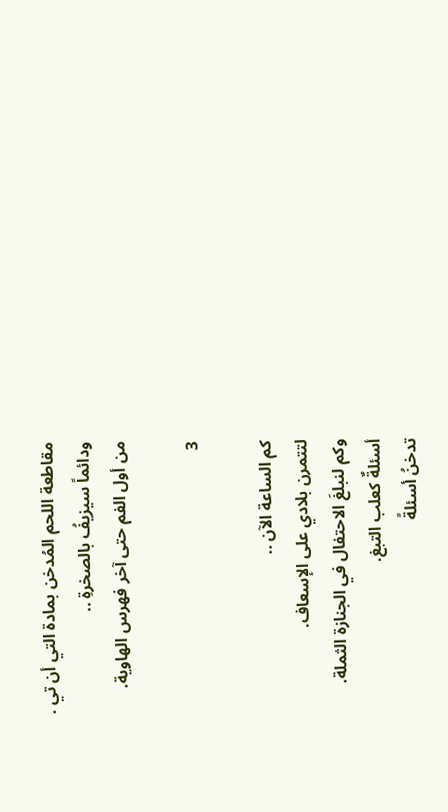مقاطعة اللحم المُدخن بمادة التي أن تي .
ودائماً سيزيفُ بالصخرةِ ..
من أول الفم حتى آخر فهرس الهاوية.

3

كم الساعة الآن ..
لتتمرن بلادي على الإسعاف.
وكم لنبلغَ الاحتفال في الجنازة الثملة.
أسئلةٌ كعلب التبغ.
تدخنُ أسئلةً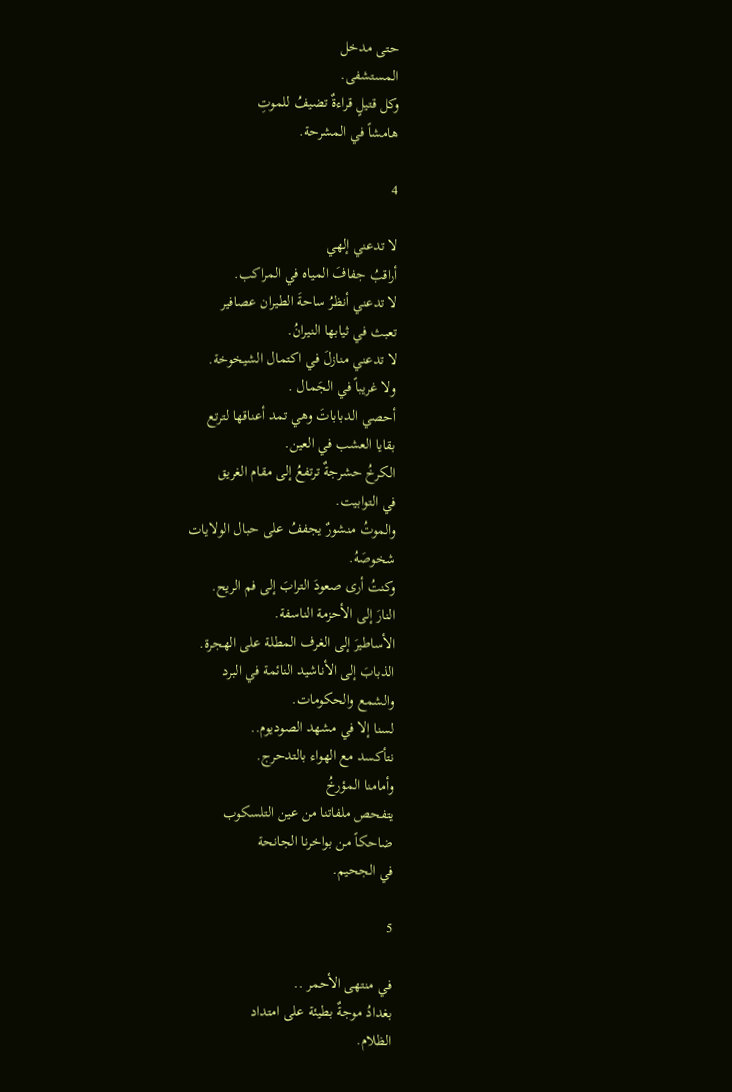حتى مدخل
المستشفى.
وكل قتيلٍ قراءةٌ تضيفُ للموتِ
هامشاً في المشرحة.

4

لا تدعني إلهي
أراقبُ جفافَ المياه في المراكب.
لا تدعني أنظرُ ساحةَ الطيران عصافير
تعبث في ثيابها النيرانُ.
لا تدعني منازلَ في اكتمال الشيخوخة.
ولا غريباً في الجَمال .
أحصي الدباباتَ وهي تمد أعناقها لترتع
بقايا العشب في العين.
الكرخُ حشرجةٌ ترتفعُ إلى مقام الغريق
في التوابيت.
والموتُ منشورٌ يجففُ على حبال الولايات
شخوصَهُ.
وكنتُ أرى صعودَ الترابَ إلى فم الريح.
النارَ إلى الأحزمة الناسفة.
الأساطيرَ إلى الغرف المطلة على الهجرة.
الذبابَ إلى الأناشيد النائمة في البرد
والشمع والحكومات.
لسنا إلا في مشهد الصوديوم..
نتأكسد مع الهواء بالتدحرج.
وأمامنا المؤرخُ
يتفحص ملفاتنا من عين التلسكوب
ضاحكاً من بواخرنا الجانحة
في الجحيم.

5

في منتهى الأحمر ..
بغدادُ موجةٌ بطيئة على امتداد
الظلام.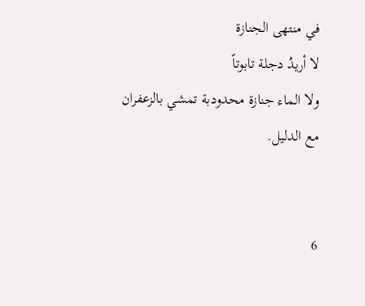في منتهى الجنازة
لا أريدُ دجلة تابوتاً
ولا الماء جنازة محدودبة تمشي بالزعفران
مع الدليل.


6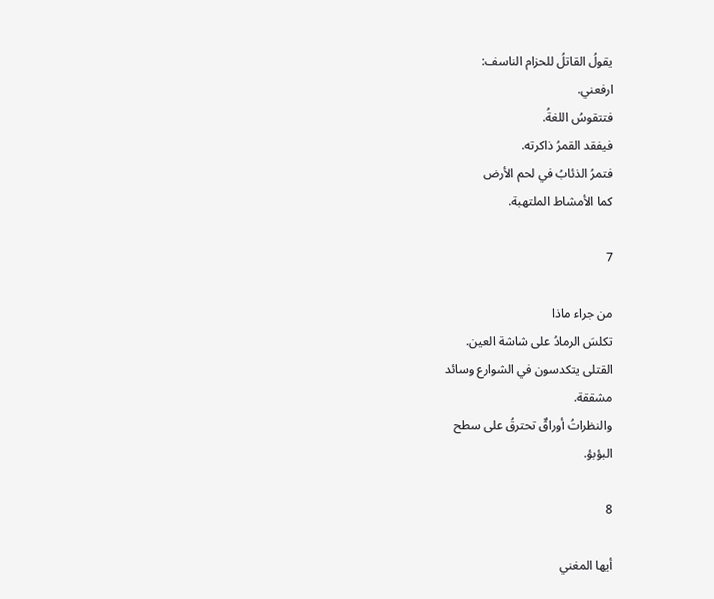يقولُ القاتلُ للحزام الناسف:
ارفعني.
فتتقوسُ اللغةُ.
فيفقد القمرُ ذاكرته.
فتمرُ الذئابُ في لحم الأرض
كما الأمشاط الملتهبة.

7

من جراء ماذا
تكلسَ الرمادُ على شاشة العين.
القتلى يتكدسون في الشوارع وسائد
مشققة.
والنظراتُ أوراقٌ تحترقُ على سطح
البؤبؤ.

8

أيها المغني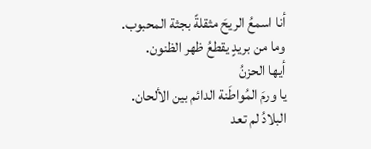أنا اسمعُ الريحَ مثقلةً بجثة المحبوب.
وما من بريدٍ يقطعُ ظهر الظنون.
أيها الحزنُ
يا ورمَ المُواطَنة الدائم بين الألحان.
البلادُ لم تعد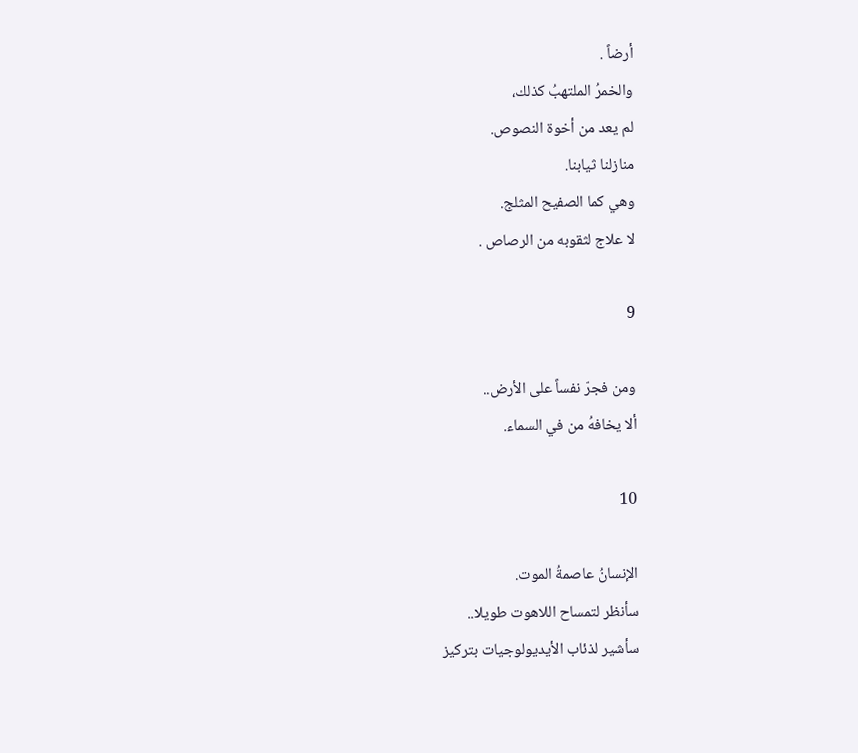أرضاً .
والخمرُ الملتهبُ كذلك،
لم يعد من أخوة النصوص.
منازلنا ثيابنا.
وهي كما الصفيح المثلج.
لا علاج لثقوبه من الرصاص .

9

ومن فجرّ نفساً على الأرض..
ألا يخافهُ من في السماء.

10

الإنسانُ عاصمةُ الموت.
سأنظر لتمساح اللاهوت طويلا..
سأشير لذئاب الأيديولوجيات بتركيز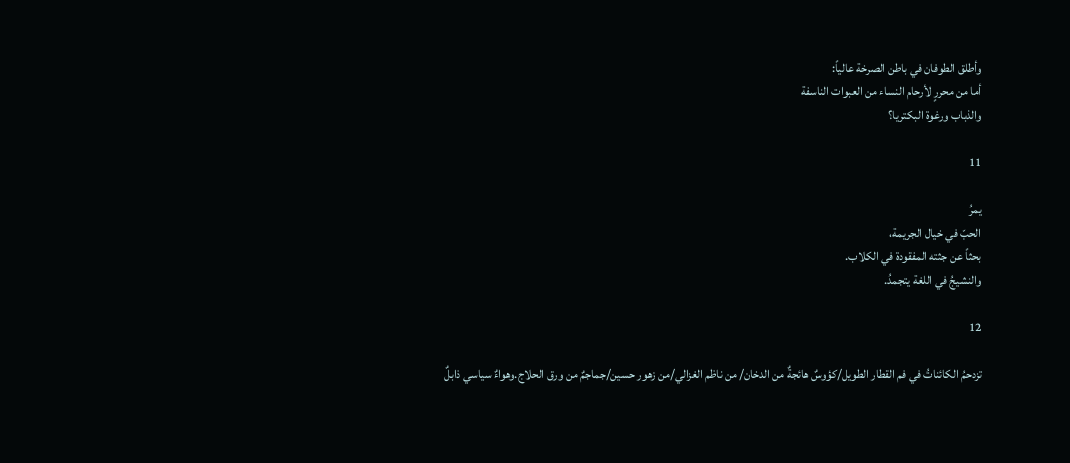وأطلق الطوفان في باطن الصرخة عالياً:
أما من محررٍ لأرحام النساء من العبوات الناسفة
والذباب ورغوة البكتريا؟

11

يمرُ
الحبّ في خيال الجريمة،
بحثاً عن جثته المفقودة في الكلاب.
والنشيجُ في اللغة يتجمدُ.

12

تزدحمُ الكائناتُ في فم القطار الطويل/كؤوسٌ هائجةٌ من الدخان/ من ناظم الغزالي/من زهور حسين/جماجمٌ من ورق الحلاج.وهواءٌ سياسي ذابلٌ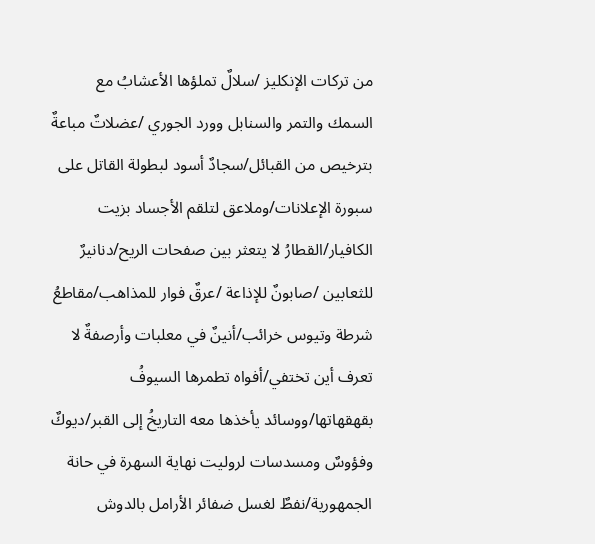من تركات الإنكليز /سلالٌ تملؤها الأعشابُ مع السمك والتمر والسنابل وورد الجوري /عضلاتٌ مباعةٌ بترخيص من القبائل/سجادٌ أسود لبطولة القاتل على سبورة الإعلانات/وملاعق لتلقم الأجساد بزيت الكافيار/القطارُ لا يتعثر بين صفحات الريح/دنانيرٌ للثعابين /صابونٌ للإذاعة /عرقٌ فوار للمذاهب/مقاطعُ شرطة وتيوس خرائب/أنينٌ في معلبات وأرصفةٌ لا تعرف أين تختفي/أفواه تطمرها السيوفُ بقهقهاتها/ووسائد يأخذها معه التاريخُ إلى القبر/ديوكٌ وفؤوسٌ ومسدسات لروليت نهاية السهرة في حانة الجمهورية/نفطٌ لغسل ضفائر الأرامل بالدوش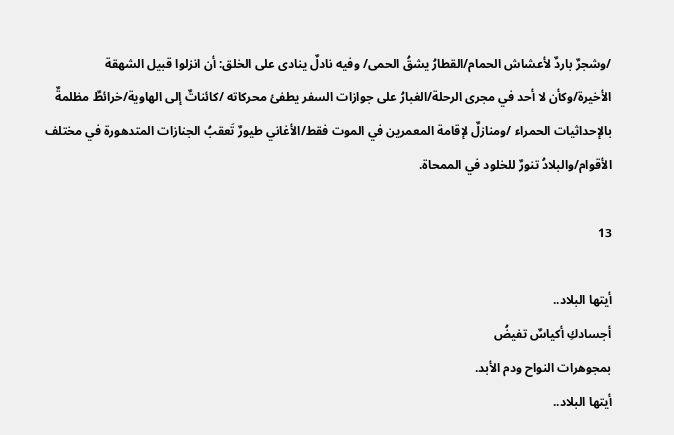/وشجرٌ باردٌ لأعشاش الحمام/القطارُ يشقُ الحمى/ وفيه نادلٌ ينادى على الخلق: أن انزلوا قبيل الشهقة الأخيرة/وكأن لا أحد في مجرى الرحلة/الغبارُ على جوازات السفر يطفئ محركاته /كائناتٌ إلى الهاوية/خرائطٌ مظلمةٌ بالإحداثيات الحمراء /ومنازلٌ لإقامة المعمرين في الموت فقط/الأغاني طيورٌ تَعقبُ الجنازات المتدهورة في مختلف الأقوام/والبلادُ تنورٌ للخلود في الممحاة.

13

أيتها البلاد..
أجسادكِ أكياسٌ تفيضُ
بمجوهرات النواح ودم الأبد.
أيتها البلاد..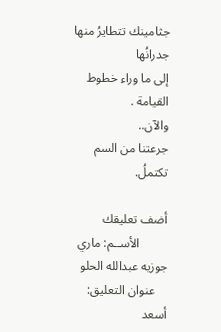جثامينك تتطايرُ منها جدرانُها
إلى ما وراء خطوط القيامة .
والآن..
جرعتنا من السم تكتملُ.

أضف تعليقك
         الأســم: ماري جوزيه عبدالله الحلو
    عنوان التعليق: أسعد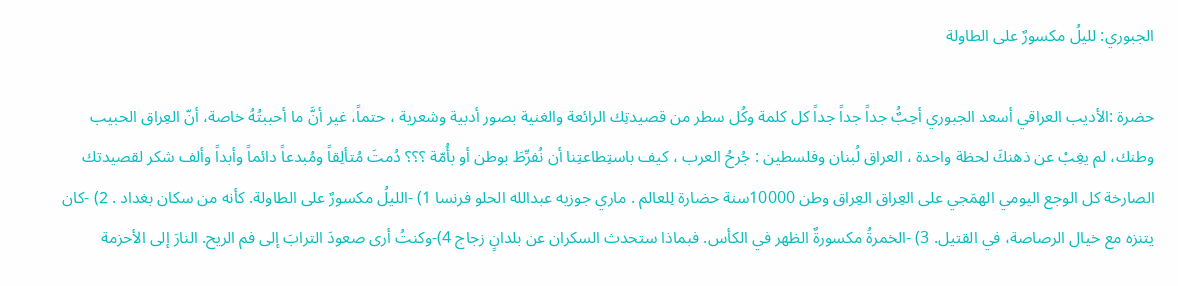الجبوري: لليلُ مكسورٌ على الطاولة

حضرة :الأديب العراقي أسعد الجبوري أحِبٌُ جداً جداً جداً كل كلمة وكُل سطر من قصيدتِك الرائعة والغنية بصور أدبية وشعرية ، حتماً، غير أنَّ ما أحببتُهُ خاصة، أنّ العِراق الحبيب وطنك، لم يغِبْ عن ذهنكَ لحظة واحدة ، العراق لُبنان وفلسطين : جُرحُ العرب ، كيف باستِطاعتِنا أن نُفرِّطَ بوطن أو بأُمّة ؟؟؟ دُمتَ مُتألِقاً ومُبدعاً دائماً وأبداً وألف شكر لقصيدتك الصارخة كل الوجع اليومي الهمَجي على العِراق العِراق وطن 10000سنة حضارة لِلعالم . ماري جوزيه عبدالله الحلو فرنسا 1) -الليلُ مكسورٌ على الطاولة. كأنه من سكان بغداد . 2) -كان يتنزه مع خيال الرصاصة، في القتيل. 3) -الخمرةُ مكسورةٌ الظهر في الكأس. فبماذا ستحدث السكران عن بلدانٍ زجاج 4)-وكنتُ أرى صعودَ الترابَ إلى فم الريح. النارَ إلى الأحزمة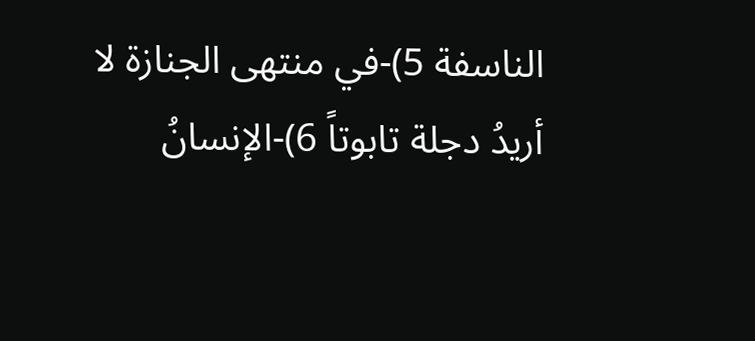الناسفة 5)-في منتهى الجنازة لا أريدُ دجلة تابوتاً 6)-الإنسانُ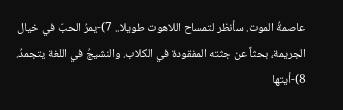عاصمةُ الموت. سأنظر لتمساح اللاهوت طويلا.. 7)-يمرُ الحبّ في خيال الجريمة، بحثاً عن جثته المفقودة في الكلاب. والنشيجُ في اللغة يتجمدُ. 8)-أيتها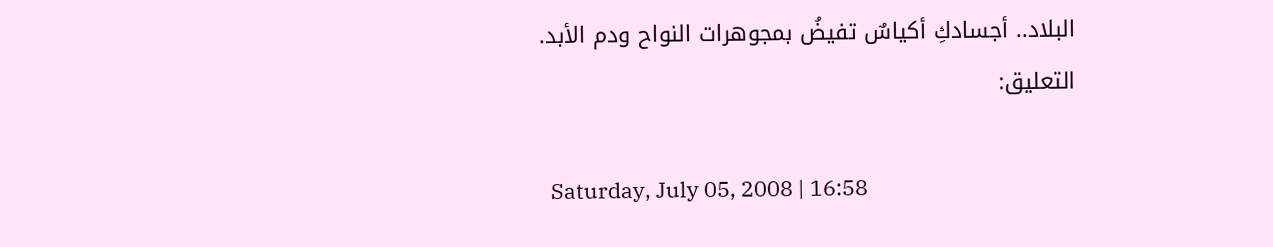البلاد.. أجسادكِ أكياسٌ تفيضُ بمجوهرات النواح ودم الأبد.
التعليق:

  Saturday, July 05, 2008 | 16:58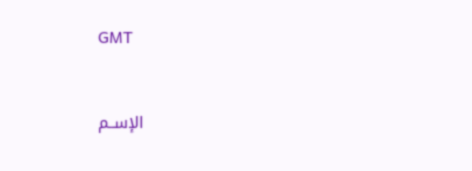GMT


  الإســم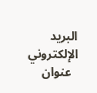البريد الإلكتروني
  عنوان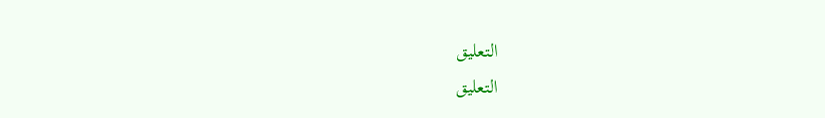التعليق
التعليق